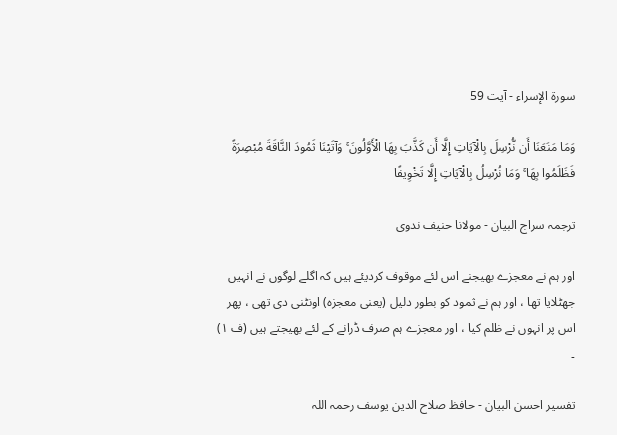سورة الإسراء - آیت 59

وَمَا مَنَعَنَا أَن نُّرْسِلَ بِالْآيَاتِ إِلَّا أَن كَذَّبَ بِهَا الْأَوَّلُونَ ۚ وَآتَيْنَا ثَمُودَ النَّاقَةَ مُبْصِرَةً فَظَلَمُوا بِهَا ۚ وَمَا نُرْسِلُ بِالْآيَاتِ إِلَّا تَخْوِيفًا

ترجمہ سراج البیان - مولانا حنیف ندوی

اور ہم نے معجزے بھیجنے اس لئے موقوف کردیئے ہیں کہ اگلے لوگوں نے انہیں جھٹلایا تھا ، اور ہم نے ثمود کو بطور دلیل (یعنی معجزہ) اونٹنی دی تھی ، پھر اس پر انہوں نے ظلم کیا ، اور معجزے ہم صرف ڈرانے کے لئے بھیجتے ہیں (ف ١) ۔

تفسیر احسن البیان - حافظ صلاح الدین یوسف رحمہ اللہ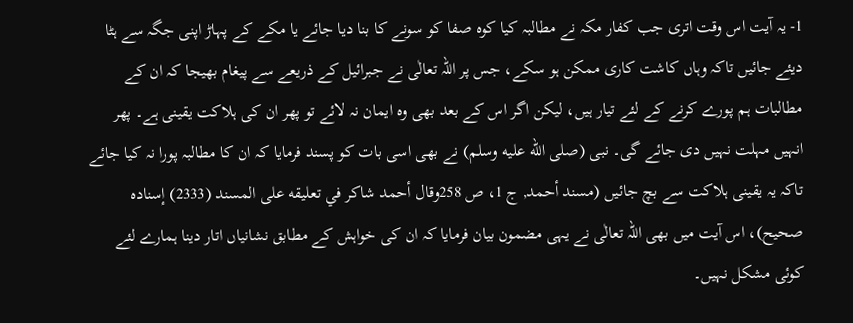1- یہ آیت اس وقت اتری جب کفار مکہ نے مطالبہ کیا کوہ صفا کو سونے کا بنا دیا جائے یا مکے کے پہاڑ اپنی جگہ سے ہٹا دیئے جائیں تاکہ وہاں کاشت کاری ممکن ہو سکے، جس پر اللہ تعالٰی نے جبرائیل کے ذریعے سے پیغام بھیجا کہ ان کے مطالبات ہم پورے کرنے کے لئے تیار ہیں، لیکن اگر اس کے بعد بھی وہ ایمان نہ لائے تو پھر ان کی ہلاکت یقینی ہے۔ پھر انہیں مہلت نہیں دی جائے گی۔ نبی (صلى الله عليه وسلم) نے بھی اسی بات کو پسند فرمایا کہ ان کا مطالبہ پورا نہ کیا جائے تاکہ یہ یقینی ہلاکت سے بچ جائیں (مسند أحمد, ج 1، ص 258وقال أحمد شاكر في تعليقه على المسند (2333) إسناده صحيح)، اس آیت میں بھی اللہ تعالٰی نے یہی مضمون بیان فرمایا کہ ان کی خواہش کے مطابق نشانیاں اتار دینا ہمارے لئے کوئی مشکل نہیں۔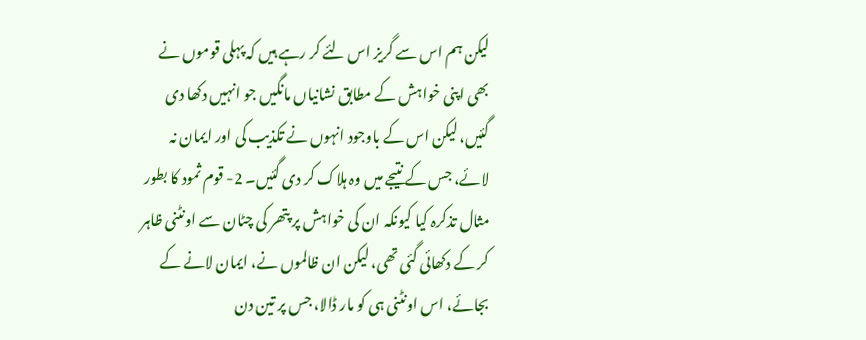لیکن ہم اس سے گریز اس لئے کر رہے ہیں کہ پہلی قوموں نے بھی اپنی خواہش کے مطابق نشانیاں مانگیں جو انہیں دکھا دی گئیں، لیکن اس کے باوجود انہوں نے تکذیب کی اور ایمان نہ لائے، جس کے نتیجے میں وہ ہلاک کر دی گئیں۔ 2- قوم ثمود کا بطور مثال تذکرہ کیا کیونکہ ان کی خواہش پر پتھر کی چٹان سے اونٹنی ظاہر کر کے دکھائی گئی تھی، لیکن ان ظالموں نے، ایمان لانے کے بجائے، اس اونٹنی ہی کو مار ڈالا، جس پر تین دن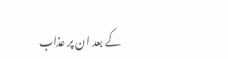کے بعد ان پر عذاب